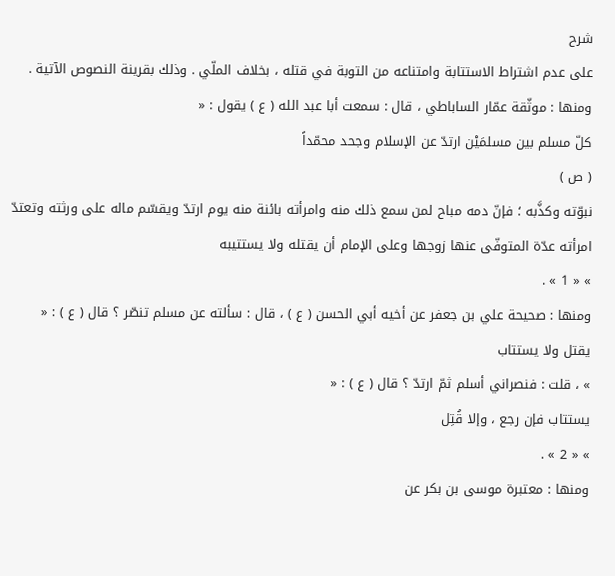شرح
على عدم اشتراط الاستتابة وامتناعه من التوبة في قتله ، بخلاف الملّي . وذلك بقرينة النصوص الآتية .
ومنها : موثّقة عمّار الساباطي ، قال : سمعت أبا عبد الله ( ع ) يقول : «
كلّ مسلم بين مسلمَيْن ارتدّ عن الإسلام وجحد محمّداً
( ص )
نبوّته وكذَّبه ؛ فإنّ دمه مباح لمن سمع ذلك منه وامرأته بائنة منه يوم ارتدّ ويقسّم ماله على ورثته وتعتدّ امرأته عدّة المتوفّى عنها زوجها وعلى الإمام أن يقتله ولا يستتيبه
» « 1 » .
ومنها : صحيحة علي بن جعفر عن أخيه أبي الحسن ( ع ) ، قال : سألته عن مسلم تنصّر ؟ قال ( ع ) : «
يقتل ولا يستتاب
» ، قلت : فنصراني أسلم ثمّ ارتدّ ؟ قال ( ع ) : «
يستتاب فإن رجع ، وإلا قُتِل
» « 2 » .
ومنها : معتبرة موسى بن بكر عن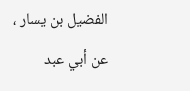الفضيل بن يسار ، عن أبي عبد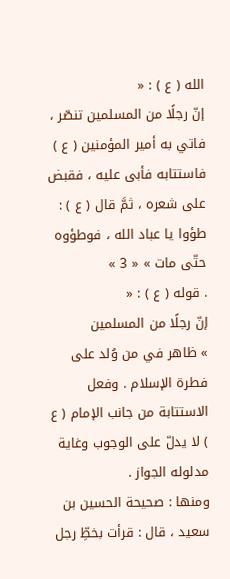الله ( ع ) : «
إنّ رجلًا من المسلمين تنصّر ، فاتي به أمير المؤمنين ( ع ) فاستتابه فأبى عليه ، فقبض على شعره ، ثمَّ قال ( ع ) : طؤوا يا عباد الله ، فوطؤوه حتّى مات » « 3 »
. قوله ( ع ) : «
إنّ رجلًا من المسلمين
» ظاهر في من وُلد على فطرة الإسلام . وفعل الاستتابة من جانب الإمام ( ع ) لا يدلّ على الوجوب وغاية مدلوله الجواز .
ومنها : صحيحة الحسين بن سعيد ، قال : قرأت بخطِّ رجل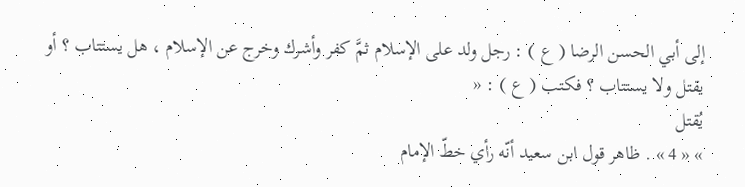إلى أبي الحسن الرضا ( ع ) : رجل ولد على الإسلام ثمَّ كفر وأشرك وخرج عن الإسلام ، هل يستتاب ؟ أو يقتل ولا يستتاب ؟ فكتب ( ع ) : «
يُقتل
» « 4 » . ظاهر قول ابن سعيد أنّه رأي خطّ الإمام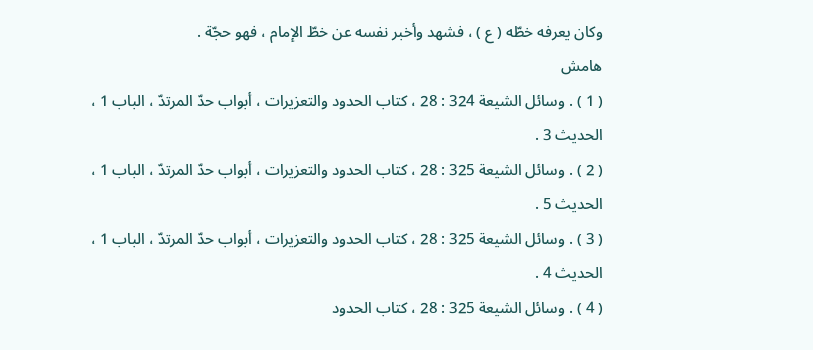وكان يعرفه خطّه ( ع ) ، فشهد وأخبر نفسه عن خطّ الإمام ، فهو حجّة .
هامش
( 1 ) . وسائل الشيعة 324 : 28 ، كتاب الحدود والتعزيرات ، أبواب حدّ المرتدّ ، الباب 1 ، الحديث 3 .
( 2 ) . وسائل الشيعة 325 : 28 ، كتاب الحدود والتعزيرات ، أبواب حدّ المرتدّ ، الباب 1 ، الحديث 5 .
( 3 ) . وسائل الشيعة 325 : 28 ، كتاب الحدود والتعزيرات ، أبواب حدّ المرتدّ ، الباب 1 ، الحديث 4 .
( 4 ) . وسائل الشيعة 325 : 28 ، كتاب الحدود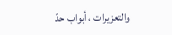والتعزيرات ، أبواب حدّ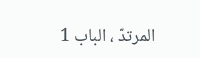المرتدّ ، الباب 1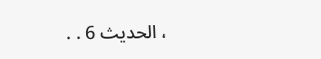، الحديث 6 . .